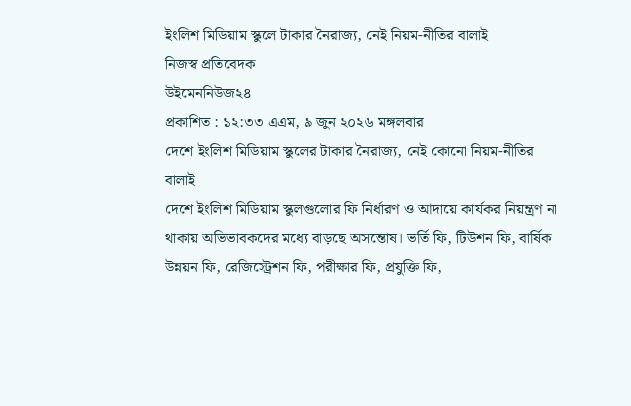ইংলিশ মিডিয়াম স্কুলে টাকার নৈরাজ্য, নেই নিয়ম-নীতির বালাই
নিজস্ব প্রতিবেদক
উইমেননিউজ২৪
প্রকাশিত : ১২:৩৩ এএম, ৯ জুন ২০২৬ মঙ্গলবার
দেশে ইংলিশ মিডিয়াম স্কুলের টাকার নৈরাজ্য, নেই কোনো নিয়ম-নীতির বালাই
দেশে ইংলিশ মিডিয়াম স্কুলগুলোর ফি নির্ধারণ ও আদায়ে কার্যকর নিয়ন্ত্রণ না থাকায় অভিভাবকদের মধ্যে বাড়ছে অসন্তোষ। ভর্তি ফি, টিউশন ফি, বার্ষিক উন্নয়ন ফি, রেজিস্ট্রেশন ফি, পরীক্ষার ফি, প্রযুক্তি ফি,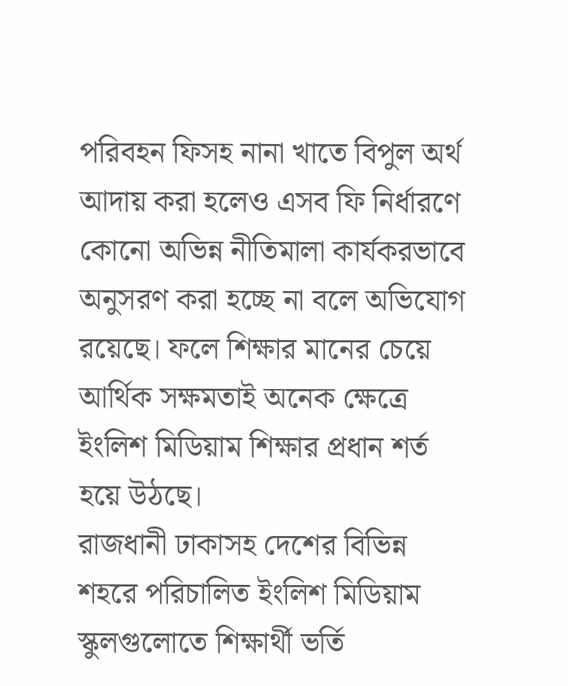পরিবহন ফিসহ নানা খাতে বিপুল অর্থ আদায় করা হলেও এসব ফি নির্ধারণে কোনো অভিন্ন নীতিমালা কার্যকরভাবে অনুসরণ করা হচ্ছে না বলে অভিযোগ রয়েছে। ফলে শিক্ষার মানের চেয়ে আর্থিক সক্ষমতাই অনেক ক্ষেত্রে ইংলিশ মিডিয়াম শিক্ষার প্রধান শর্ত হয়ে উঠছে।
রাজধানী ঢাকাসহ দেশের বিভিন্ন শহরে পরিচালিত ইংলিশ মিডিয়াম স্কুলগুলোতে শিক্ষার্থী ভর্তি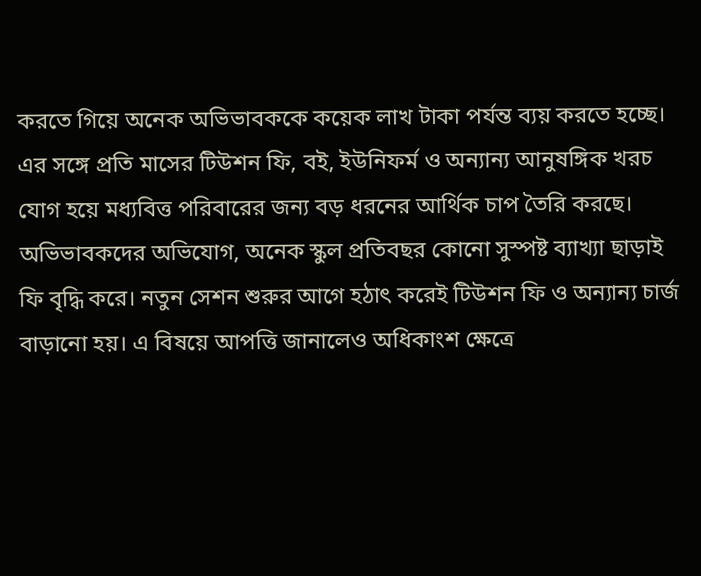করতে গিয়ে অনেক অভিভাবককে কয়েক লাখ টাকা পর্যন্ত ব্যয় করতে হচ্ছে। এর সঙ্গে প্রতি মাসের টিউশন ফি, বই, ইউনিফর্ম ও অন্যান্য আনুষঙ্গিক খরচ যোগ হয়ে মধ্যবিত্ত পরিবারের জন্য বড় ধরনের আর্থিক চাপ তৈরি করছে।
অভিভাবকদের অভিযোগ, অনেক স্কুল প্রতিবছর কোনো সুস্পষ্ট ব্যাখ্যা ছাড়াই ফি বৃদ্ধি করে। নতুন সেশন শুরুর আগে হঠাৎ করেই টিউশন ফি ও অন্যান্য চার্জ বাড়ানো হয়। এ বিষয়ে আপত্তি জানালেও অধিকাংশ ক্ষেত্রে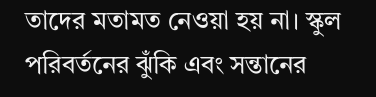তাদের মতামত নেওয়া হয় না। স্কুল পরিবর্তনের ঝুঁকি এবং সন্তানের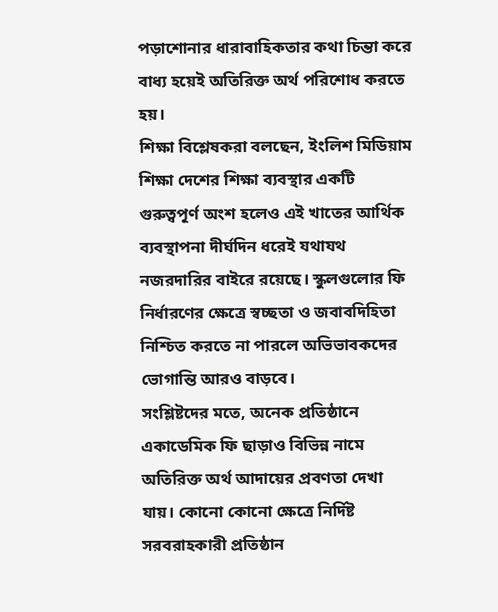পড়াশোনার ধারাবাহিকতার কথা চিন্তা করে বাধ্য হয়েই অতিরিক্ত অর্থ পরিশোধ করতে হয়।
শিক্ষা বিশ্লেষকরা বলছেন, ইংলিশ মিডিয়াম শিক্ষা দেশের শিক্ষা ব্যবস্থার একটি গুরুত্বপূর্ণ অংশ হলেও এই খাতের আর্থিক ব্যবস্থাপনা দীর্ঘদিন ধরেই যথাযথ নজরদারির বাইরে রয়েছে। স্কুলগুলোর ফি নির্ধারণের ক্ষেত্রে স্বচ্ছতা ও জবাবদিহিতা নিশ্চিত করতে না পারলে অভিভাবকদের ভোগান্তি আরও বাড়বে।
সংশ্লিষ্টদের মতে, অনেক প্রতিষ্ঠানে একাডেমিক ফি ছাড়াও বিভিন্ন নামে অতিরিক্ত অর্থ আদায়ের প্রবণতা দেখা যায়। কোনো কোনো ক্ষেত্রে নির্দিষ্ট সরবরাহকারী প্রতিষ্ঠান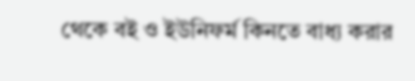থেকে বই ও ইউনিফর্ম কিনতে বাধ্য করার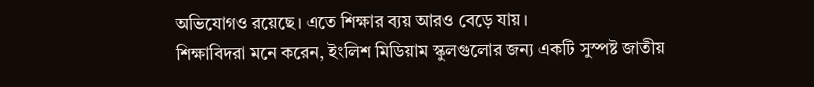অভিযোগও রয়েছে। এতে শিক্ষার ব্যয় আরও বেড়ে যায়।
শিক্ষাবিদরা মনে করেন, ইংলিশ মিডিয়াম স্কুলগুলোর জন্য একটি সুস্পষ্ট জাতীয়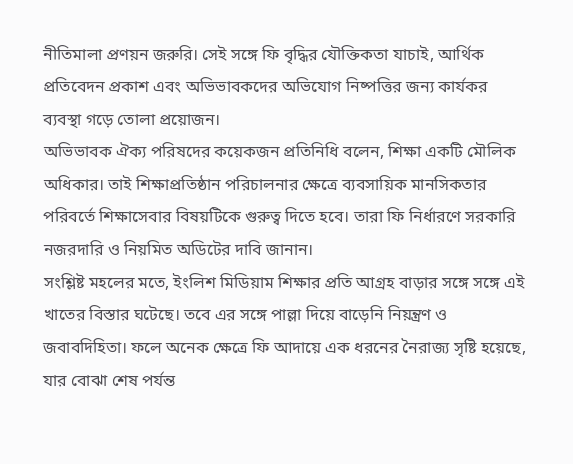নীতিমালা প্রণয়ন জরুরি। সেই সঙ্গে ফি বৃদ্ধির যৌক্তিকতা যাচাই, আর্থিক প্রতিবেদন প্রকাশ এবং অভিভাবকদের অভিযোগ নিষ্পত্তির জন্য কার্যকর ব্যবস্থা গড়ে তোলা প্রয়োজন।
অভিভাবক ঐক্য পরিষদের কয়েকজন প্রতিনিধি বলেন, শিক্ষা একটি মৌলিক অধিকার। তাই শিক্ষাপ্রতিষ্ঠান পরিচালনার ক্ষেত্রে ব্যবসায়িক মানসিকতার পরিবর্তে শিক্ষাসেবার বিষয়টিকে গুরুত্ব দিতে হবে। তারা ফি নির্ধারণে সরকারি নজরদারি ও নিয়মিত অডিটের দাবি জানান।
সংশ্লিষ্ট মহলের মতে, ইংলিশ মিডিয়াম শিক্ষার প্রতি আগ্রহ বাড়ার সঙ্গে সঙ্গে এই খাতের বিস্তার ঘটেছে। তবে এর সঙ্গে পাল্লা দিয়ে বাড়েনি নিয়ন্ত্রণ ও জবাবদিহিতা। ফলে অনেক ক্ষেত্রে ফি আদায়ে এক ধরনের নৈরাজ্য সৃষ্টি হয়েছে, যার বোঝা শেষ পর্যন্ত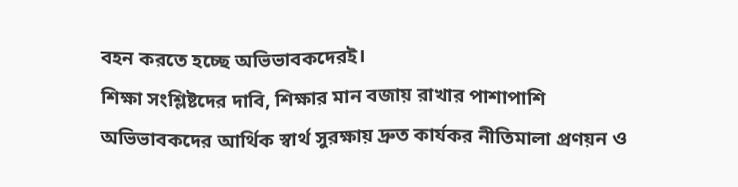বহন করতে হচ্ছে অভিভাবকদেরই।
শিক্ষা সংশ্লিষ্টদের দাবি, শিক্ষার মান বজায় রাখার পাশাপাশি অভিভাবকদের আর্থিক স্বার্থ সুরক্ষায় দ্রুত কার্যকর নীতিমালা প্রণয়ন ও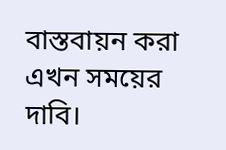বাস্তবায়ন করা এখন সময়ের দাবি।